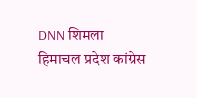DNN शिमला
हिमाचल प्रदेश कांग्रेस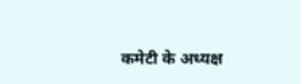कमेटी के अध्यक्ष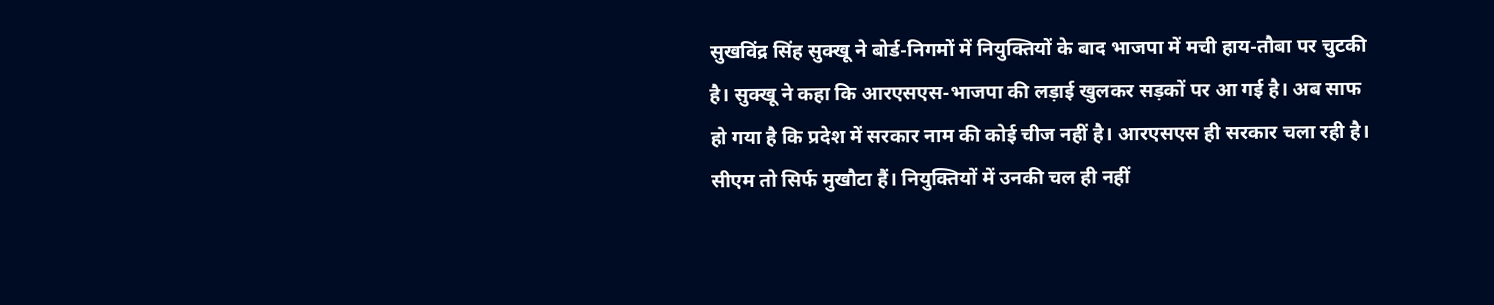सुखविंद्र सिंह सुक्खू ने बोर्ड-निगमों में नियुक्तियों के बाद भाजपा में मची हाय-तौबा पर चुटकी है। सुक्खू ने कहा कि आरएसएस-भाजपा की लड़ाई खुलकर सड़कों पर आ गई है। अब साफ हो गया है कि प्रदेश में सरकार नाम की कोई चीज नहीं है। आरएसएस ही सरकार चला रही है। सीएम तो सिर्फ मुखौटा हैं। नियुक्तियों में उनकी चल ही नहीं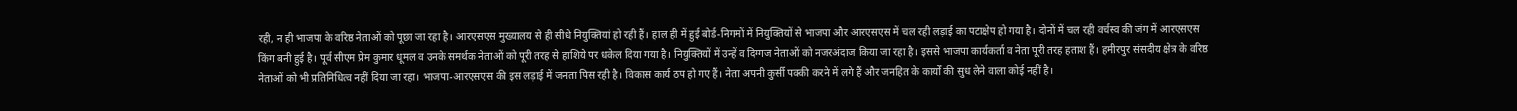रही, न ही भाजपा के वरिष्ठ नेताओं को पूछा जा रहा है। आरएसएस मुख्यालय से ही सीधे नियुक्तियां हो रही हैं। हाल ही में हुई बोर्ड-निगमों में नियुक्तियों से भाजपा और आरएसएस में चल रही लड़ाई का पटाक्षेप हो गया है। दोनों में चल रही वर्चस्व की जंग में आरएसएस किंग बनी हुई है। पूर्व सीएम प्रेम कुमार धूमल व उनके समर्थक नेताओं को पूरी तरह से हाशिये पर धकेल दिया गया है। नियुक्तियों में उन्हें व दिग्गज नेताओं को नजरअंदाज किया जा रहा है। इससे भाजपा कार्यकर्ता व नेता पूरी तरह हताश हैं। हमीरपुर संसदीय क्षेत्र के वरिष्ठ नेताओं को भी प्रतिनिधित्व नहीं दिया जा रहा। भाजपा-आरएसएस की इस लड़ाई में जनता पिस रही है। विकास कार्य ठप हो गए हैं। नेता अपनी कुर्सी पक्की करने में लगे हैं और जनहित के कार्यों की सुध लेने वाला कोई नहीं है।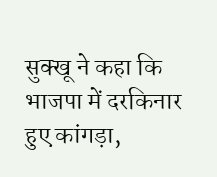सुक्खू ने कहा कि भाजपा में दरकिनार हुए कांगड़ा,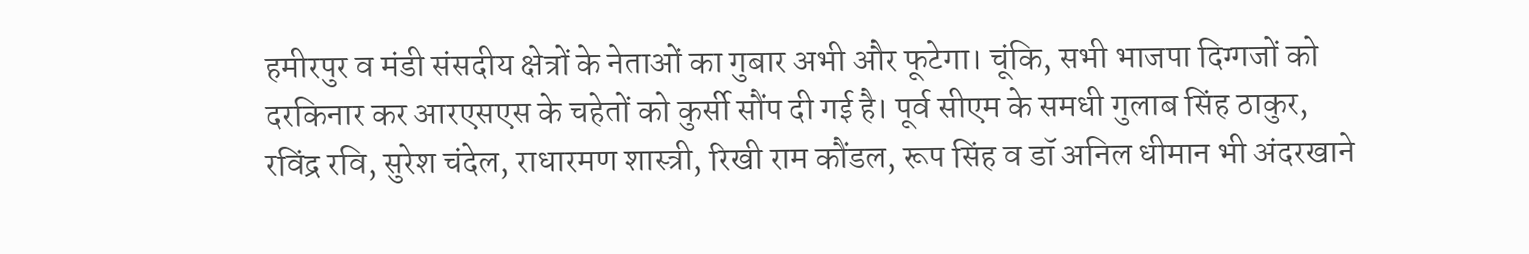हमीरपुर व मंडी संसदीय क्षेत्रों के नेताओं का गुबार अभी और फूटेगा। चूंकि, सभी भाजपा दिग्गजों को दरकिनार कर आरएसएस के चहेतों को कुर्सी सौंप दी गई है। पूर्व सीएम के समधी गुलाब सिंह ठाकुर, रविंद्र रवि, सुरेश चंदेल, राधारमण शास्त्री, रिखी राम कौंडल, रूप सिंह व डॉ अनिल धीमान भी अंदरखाने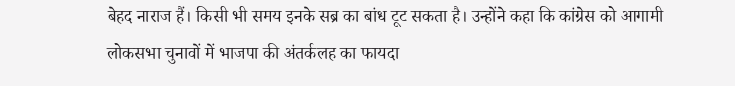बेहद नाराज हैं। किसी भी समय इनके सब्र का बांध टूट सकता है। उन्होंने कहा कि कांग्रेस को आगामी लोकसभा चुनावों में भाजपा की अंतर्कलह का फायदा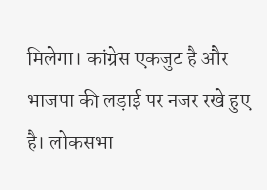मिलेगा। कांग्रेस एकजुट है और भाजपा की लड़ाई पर नजर रखे हुए है। लोकसभा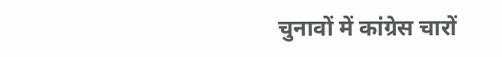चुनावों में कांग्रेस चारों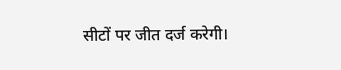सीटों पर जीत दर्ज करेगी।